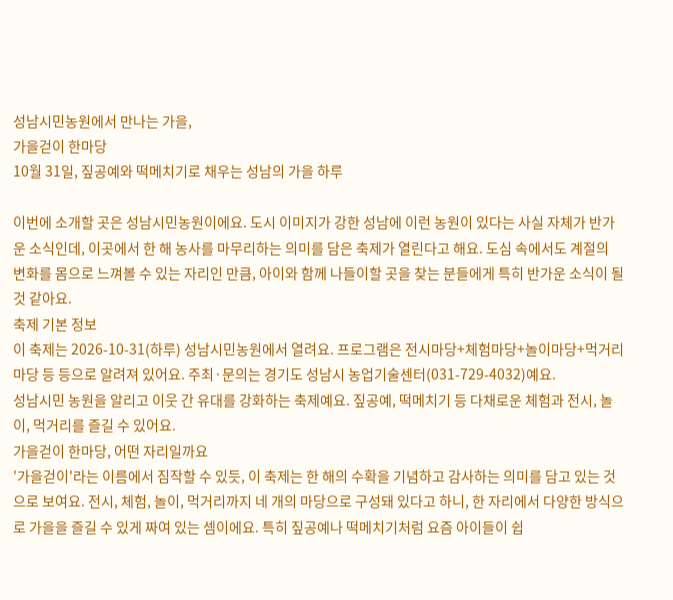성남시민농원에서 만나는 가을,
가을걷이 한마당
10월 31일, 짚공예와 떡메치기로 채우는 성남의 가을 하루

이번에 소개할 곳은 성남시민농원이에요. 도시 이미지가 강한 성남에 이런 농원이 있다는 사실 자체가 반가운 소식인데, 이곳에서 한 해 농사를 마무리하는 의미를 담은 축제가 열린다고 해요. 도심 속에서도 계절의 변화를 몸으로 느껴볼 수 있는 자리인 만큼, 아이와 함께 나들이할 곳을 찾는 분들에게 특히 반가운 소식이 될 것 같아요.
축제 기본 정보
이 축제는 2026-10-31(하루) 성남시민농원에서 열려요. 프로그램은 전시마당+체험마당+놀이마당+먹거리마당 등 등으로 알려져 있어요. 주최·문의는 경기도 성남시 농업기술센터(031-729-4032)예요.
성남시민 농원을 알리고 이웃 간 유대를 강화하는 축제예요. 짚공예, 떡메치기 등 다채로운 체험과 전시, 놀이, 먹거리를 즐길 수 있어요.
가을걷이 한마당, 어떤 자리일까요
'가을걷이'라는 이름에서 짐작할 수 있듯, 이 축제는 한 해의 수확을 기념하고 감사하는 의미를 담고 있는 것으로 보여요. 전시, 체험, 놀이, 먹거리까지 네 개의 마당으로 구성돼 있다고 하니, 한 자리에서 다양한 방식으로 가을을 즐길 수 있게 짜여 있는 셈이에요. 특히 짚공예나 떡메치기처럼 요즘 아이들이 쉽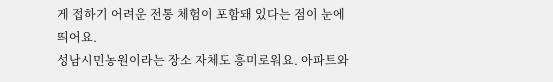게 접하기 어려운 전통 체험이 포함돼 있다는 점이 눈에 띄어요.
성남시민농원이라는 장소 자체도 흥미로워요. 아파트와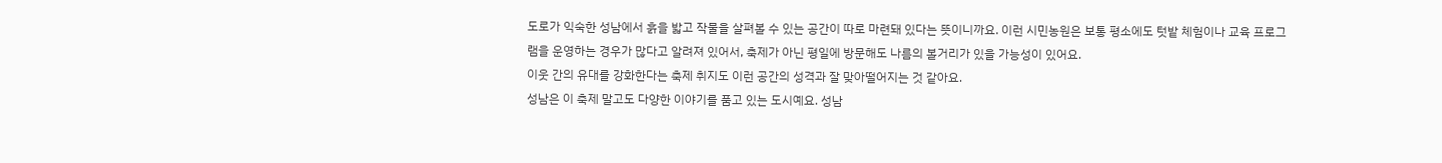도로가 익숙한 성남에서 흙을 밟고 작물을 살펴볼 수 있는 공간이 따로 마련돼 있다는 뜻이니까요. 이런 시민농원은 보통 평소에도 텃밭 체험이나 교육 프로그램을 운영하는 경우가 많다고 알려져 있어서, 축제가 아닌 평일에 방문해도 나름의 볼거리가 있을 가능성이 있어요.
이웃 간의 유대를 강화한다는 축제 취지도 이런 공간의 성격과 잘 맞아떨어지는 것 같아요.
성남은 이 축제 말고도 다양한 이야기를 품고 있는 도시예요. 성남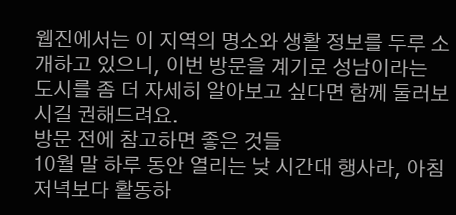웹진에서는 이 지역의 명소와 생활 정보를 두루 소개하고 있으니, 이번 방문을 계기로 성남이라는 도시를 좀 더 자세히 알아보고 싶다면 함께 둘러보시길 권해드려요.
방문 전에 참고하면 좋은 것들
10월 말 하루 동안 열리는 낮 시간대 행사라, 아침저녁보다 활동하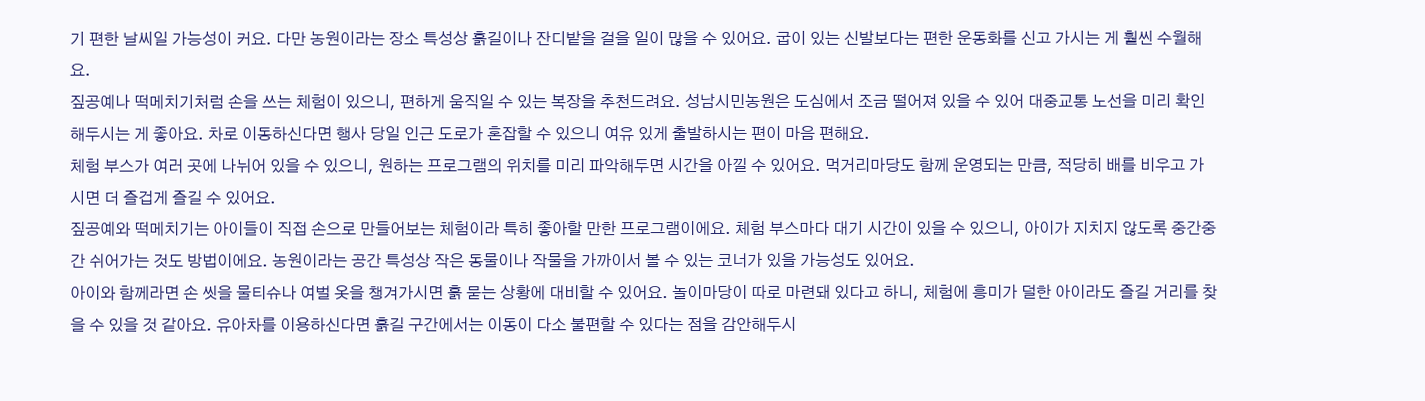기 편한 날씨일 가능성이 커요. 다만 농원이라는 장소 특성상 흙길이나 잔디밭을 걸을 일이 많을 수 있어요. 굽이 있는 신발보다는 편한 운동화를 신고 가시는 게 훨씬 수월해요.
짚공예나 떡메치기처럼 손을 쓰는 체험이 있으니, 편하게 움직일 수 있는 복장을 추천드려요. 성남시민농원은 도심에서 조금 떨어져 있을 수 있어 대중교통 노선을 미리 확인해두시는 게 좋아요. 차로 이동하신다면 행사 당일 인근 도로가 혼잡할 수 있으니 여유 있게 출발하시는 편이 마음 편해요.
체험 부스가 여러 곳에 나뉘어 있을 수 있으니, 원하는 프로그램의 위치를 미리 파악해두면 시간을 아낄 수 있어요. 먹거리마당도 함께 운영되는 만큼, 적당히 배를 비우고 가시면 더 즐겁게 즐길 수 있어요.
짚공예와 떡메치기는 아이들이 직접 손으로 만들어보는 체험이라 특히 좋아할 만한 프로그램이에요. 체험 부스마다 대기 시간이 있을 수 있으니, 아이가 지치지 않도록 중간중간 쉬어가는 것도 방법이에요. 농원이라는 공간 특성상 작은 동물이나 작물을 가까이서 볼 수 있는 코너가 있을 가능성도 있어요.
아이와 함께라면 손 씻을 물티슈나 여벌 옷을 챙겨가시면 흙 묻는 상황에 대비할 수 있어요. 놀이마당이 따로 마련돼 있다고 하니, 체험에 흥미가 덜한 아이라도 즐길 거리를 찾을 수 있을 것 같아요. 유아차를 이용하신다면 흙길 구간에서는 이동이 다소 불편할 수 있다는 점을 감안해두시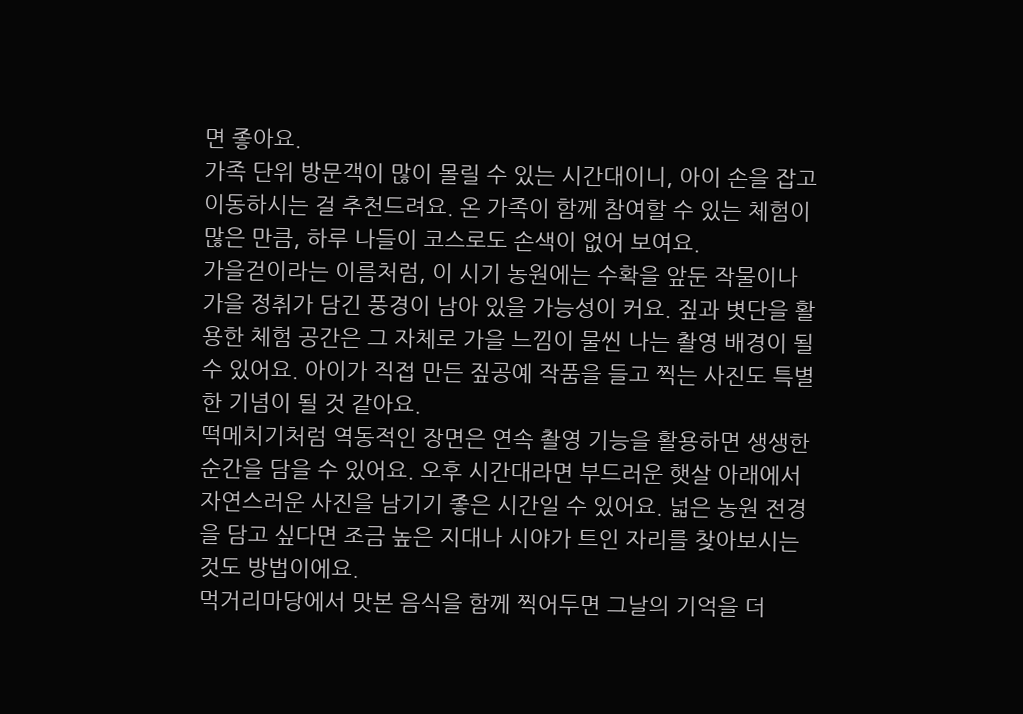면 좋아요.
가족 단위 방문객이 많이 몰릴 수 있는 시간대이니, 아이 손을 잡고 이동하시는 걸 추천드려요. 온 가족이 함께 참여할 수 있는 체험이 많은 만큼, 하루 나들이 코스로도 손색이 없어 보여요.
가을걷이라는 이름처럼, 이 시기 농원에는 수확을 앞둔 작물이나 가을 정취가 담긴 풍경이 남아 있을 가능성이 커요. 짚과 볏단을 활용한 체험 공간은 그 자체로 가을 느낌이 물씬 나는 촬영 배경이 될 수 있어요. 아이가 직접 만든 짚공예 작품을 들고 찍는 사진도 특별한 기념이 될 것 같아요.
떡메치기처럼 역동적인 장면은 연속 촬영 기능을 활용하면 생생한 순간을 담을 수 있어요. 오후 시간대라면 부드러운 햇살 아래에서 자연스러운 사진을 남기기 좋은 시간일 수 있어요. 넓은 농원 전경을 담고 싶다면 조금 높은 지대나 시야가 트인 자리를 찾아보시는 것도 방법이에요.
먹거리마당에서 맛본 음식을 함께 찍어두면 그날의 기억을 더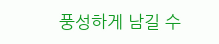풍성하게 남길 수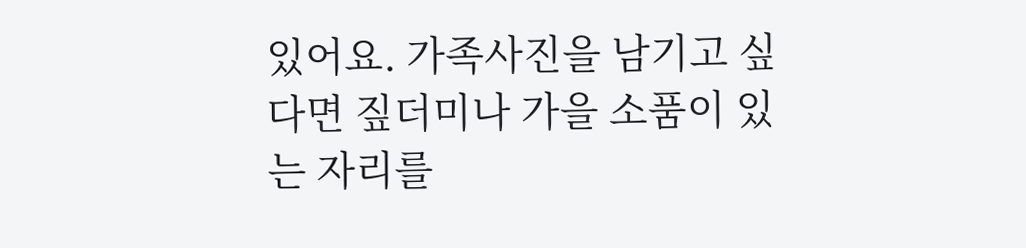있어요. 가족사진을 남기고 싶다면 짚더미나 가을 소품이 있는 자리를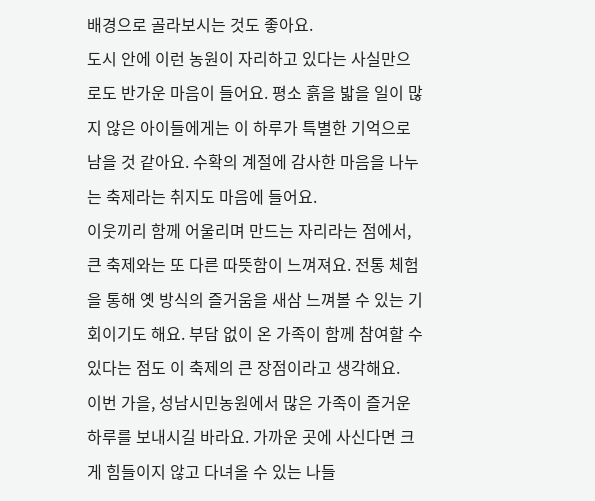배경으로 골라보시는 것도 좋아요.
도시 안에 이런 농원이 자리하고 있다는 사실만으로도 반가운 마음이 들어요. 평소 흙을 밟을 일이 많지 않은 아이들에게는 이 하루가 특별한 기억으로 남을 것 같아요. 수확의 계절에 감사한 마음을 나누는 축제라는 취지도 마음에 들어요.
이웃끼리 함께 어울리며 만드는 자리라는 점에서, 큰 축제와는 또 다른 따뜻함이 느껴져요. 전통 체험을 통해 옛 방식의 즐거움을 새삼 느껴볼 수 있는 기회이기도 해요. 부담 없이 온 가족이 함께 참여할 수 있다는 점도 이 축제의 큰 장점이라고 생각해요.
이번 가을, 성남시민농원에서 많은 가족이 즐거운 하루를 보내시길 바라요. 가까운 곳에 사신다면 크게 힘들이지 않고 다녀올 수 있는 나들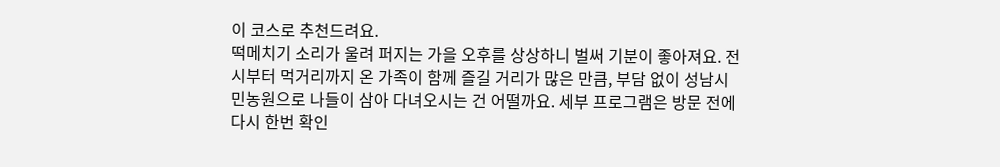이 코스로 추천드려요.
떡메치기 소리가 울려 퍼지는 가을 오후를 상상하니 벌써 기분이 좋아져요. 전시부터 먹거리까지 온 가족이 함께 즐길 거리가 많은 만큼, 부담 없이 성남시민농원으로 나들이 삼아 다녀오시는 건 어떨까요. 세부 프로그램은 방문 전에 다시 한번 확인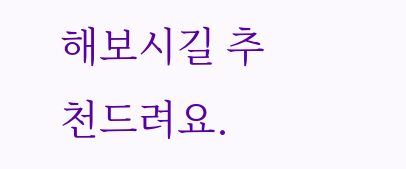해보시길 추천드려요.